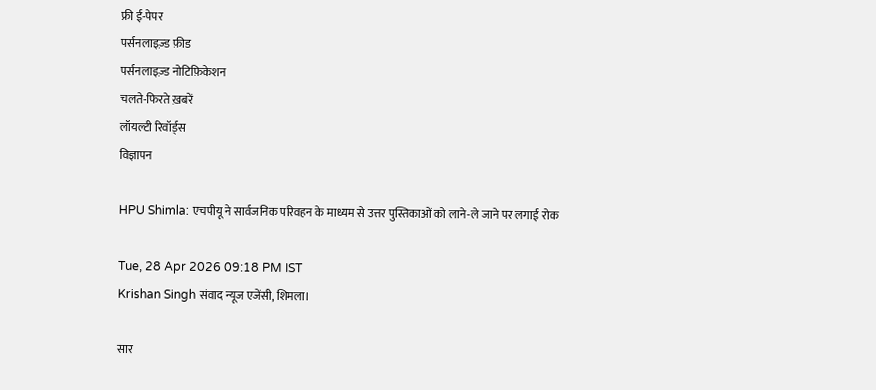फ्री ई-पेपर
पर्सनलाइज़्ड फ़ीड
पर्सनलाइज़्ड नोटिफ़िकेशन
चलते-फिरते ख़बरें
लॉयल्टी रिवॉर्ड्स
विज्ञापन

HPU Shimla: एचपीयू ने सार्वजनिक परिवहन के माध्यम से उत्तर पुस्तिकाओं को लाने-ले जाने पर लगाई रोक

Tue, 28 Apr 2026 09:18 PM IST
Krishan Singh संवाद न्यूज एजेंसी, शिमला।

सार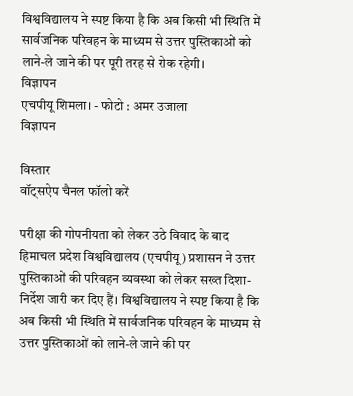विश्वविद्यालय ने स्पष्ट किया है कि अब किसी भी स्थिति में सार्वजनिक परिवहन के माध्यम से उत्तर पुस्तिकाओं को लाने-ले जाने की पर पूरी तरह से रोक रहेगी।
विज्ञापन
एचपीयू शिमला। - फोटो : अमर उजाला
विज्ञापन

विस्तार
वॉट्सऐप चैनल फॉलो करें

परीक्षा की गोपनीयता को लेकर उठे विवाद के बाद हिमाचल प्रदेश विश्वविद्यालय (एचपीयू) प्रशासन ने उत्तर पुस्तिकाओं की परिवहन व्यवस्था को लेकर सख्त दिशा-निर्देश जारी कर दिए हैं। विश्वविद्यालय ने स्पष्ट किया है कि अब किसी भी स्थिति में सार्वजनिक परिवहन के माध्यम से उत्तर पुस्तिकाओं को लाने-ले जाने की पर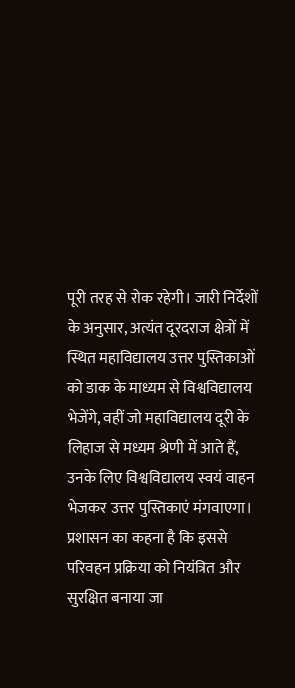पूरी तरह से रोक रहेगी। जारी निर्देशों के अनुसार, अत्यंत दूरदराज क्षेत्रों में स्थित महाविद्यालय उत्तर पुस्तिकाओं को डाक के माध्यम से विश्वविद्यालय भेजेंगे, वहीं जो महाविद्यालय दूरी के लिहाज से मध्यम श्रेणी में आते हैं, उनके लिए विश्वविद्यालय स्वयं वाहन भेजकर उत्तर पुस्तिकाएं मंगवाएगा। प्रशासन का कहना है कि इससे परिवहन प्रक्रिया को नियंत्रित और सुरक्षित बनाया जा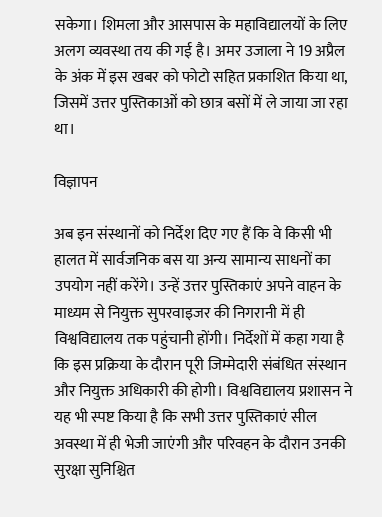सकेगा। शिमला और आसपास के महाविद्यालयों के लिए अलग व्यवस्था तय की गई है। अमर उजाला ने 19 अप्रैल के अंक में इस खबर को फोटो सहित प्रकाशित किया था, जिसमें उत्तर पुस्तिकाओं को छात्र बसों में ले जाया जा रहा था।

विज्ञापन

अब इन संस्थानों को निर्देश दिए गए हैं कि वे किसी भी हालत में सार्वजनिक बस या अन्य सामान्य साधनों का उपयोग नहीं करेंगे। उन्हें उत्तर पुस्तिकाएं अपने वाहन के माध्यम से नियुक्त सुपरवाइजर की निगरानी में ही विश्वविद्यालय तक पहुंचानी होंगी। निर्देशों में कहा गया है कि इस प्रक्रिया के दौरान पूरी जिम्मेदारी संबंधित संस्थान और नियुक्त अधिकारी की होगी। विश्वविद्यालय प्रशासन ने यह भी स्पष्ट किया है कि सभी उत्तर पुस्तिकाएं सील अवस्था में ही भेजी जाएंगी और परिवहन के दौरान उनकी सुरक्षा सुनिश्चित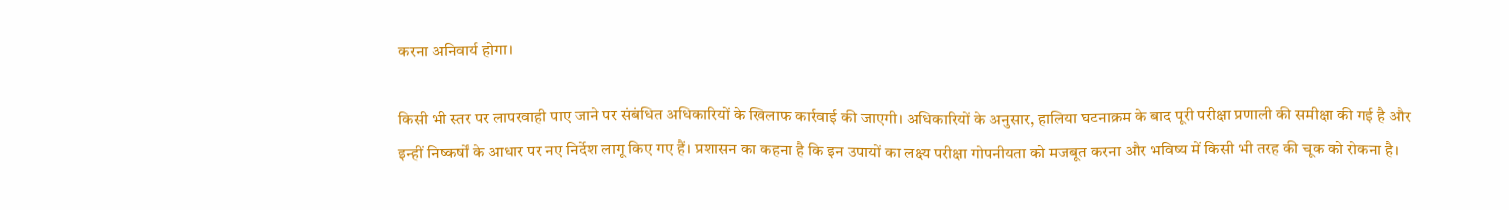करना अनिवार्य होगा।

किसी भी स्तर पर लापरवाही पाए जाने पर संबंधित अधिकारियों के खिलाफ कार्रवाई की जाएगी। अधिकारियों के अनुसार, हालिया घटनाक्रम के बाद पूरी परीक्षा प्रणाली की समीक्षा की गई है और इन्हीं निष्कर्षों के आधार पर नए निर्देश लागू किए गए हैं। प्रशासन का कहना है कि इन उपायों का लक्ष्य परीक्षा गोपनीयता को मजबूत करना और भविष्य में किसी भी तरह की चूक को रोकना है।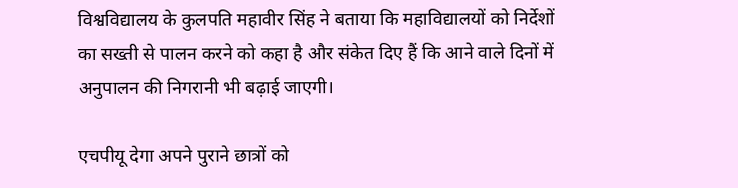विश्वविद्यालय के कुलपति महावीर सिंह ने बताया कि महाविद्यालयों को निर्देशों का सख्ती से पालन करने को कहा है और संकेत दिए हैं कि आने वाले दिनों में अनुपालन की निगरानी भी बढ़ाई जाएगी।

एचपीयू देगा अपने पुराने छात्रों को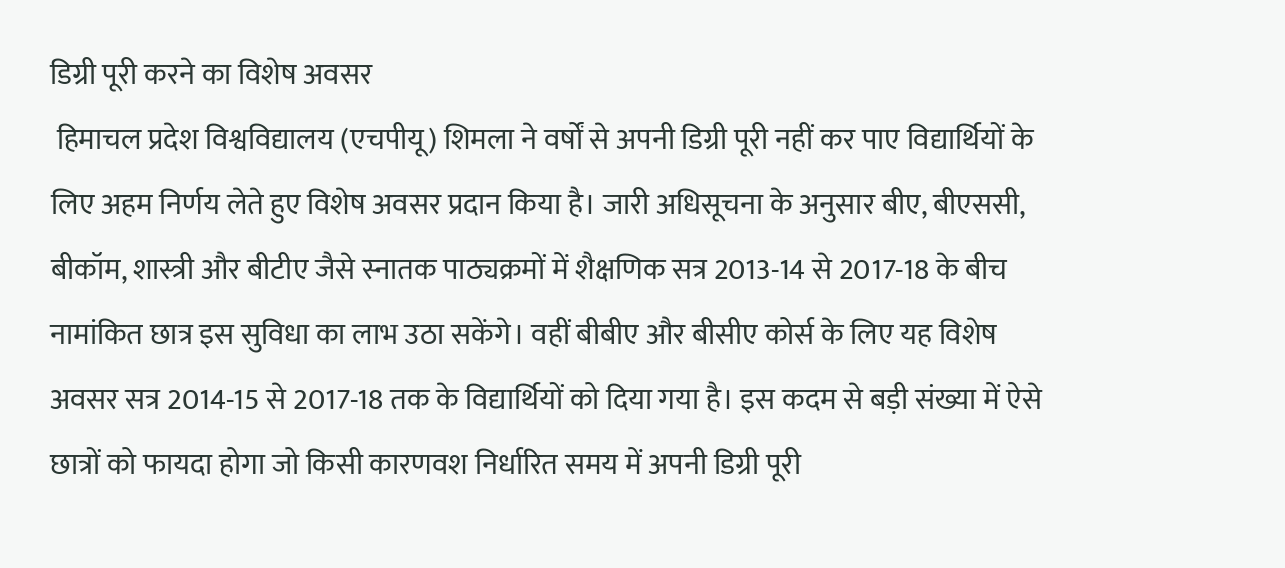डिग्री पूरी करने का विशेष अवसर
 हिमाचल प्रदेश विश्वविद्यालय (एचपीयू) शिमला ने वर्षों से अपनी डिग्री पूरी नहीं कर पाए विद्यार्थियों के लिए अहम निर्णय लेते हुए विशेष अवसर प्रदान किया है। जारी अधिसूचना के अनुसार बीए, बीएससी, बीकॉम, शास्त्री और बीटीए जैसे स्नातक पाठ्यक्रमों में शैक्षणिक सत्र 2013-14 से 2017-18 के बीच नामांकित छात्र इस सुविधा का लाभ उठा सकेंगे। वहीं बीबीए और बीसीए कोर्स के लिए यह विशेष अवसर सत्र 2014-15 से 2017-18 तक के विद्यार्थियों को दिया गया है। इस कदम से बड़ी संख्या में ऐसे छात्रों को फायदा होगा जो किसी कारणवश निर्धारित समय में अपनी डिग्री पूरी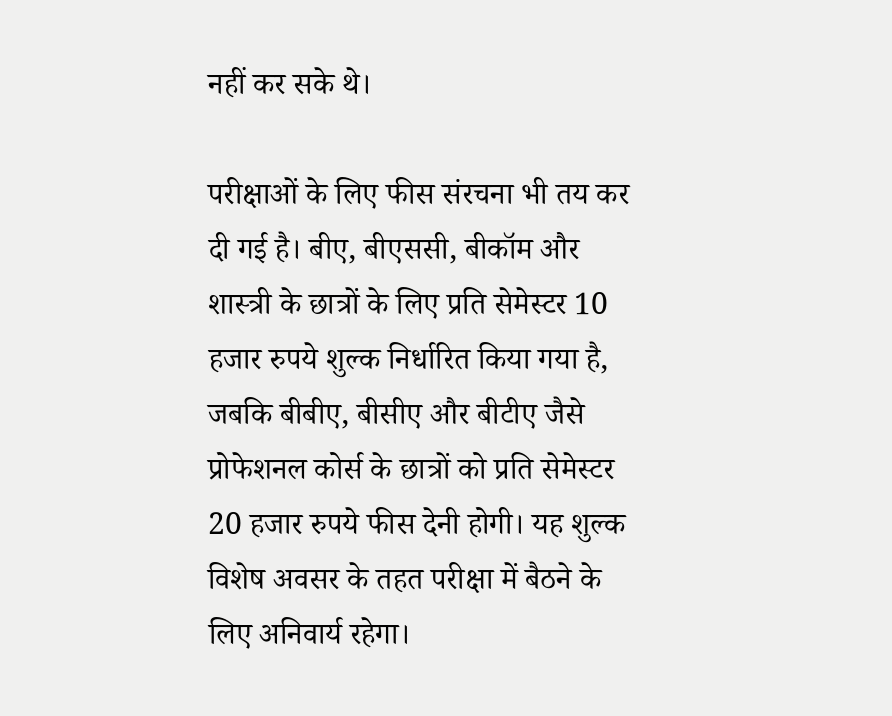नहीं कर सके थे।

परीक्षाओं के लिए फीस संरचना भी तय कर दी गई है। बीए, बीएससी, बीकॉम और शास्त्री के छात्रों के लिए प्रति सेमेस्टर 10 हजार रुपये शुल्क निर्धारित किया गया है, जबकि बीबीए, बीसीए और बीटीए जैसे प्रोफेशनल कोर्स के छात्रों को प्रति सेमेस्टर 20 हजार रुपये फीस देनी होगी। यह शुल्क विशेष अवसर के तहत परीक्षा में बैठने के लिए अनिवार्य रहेगा।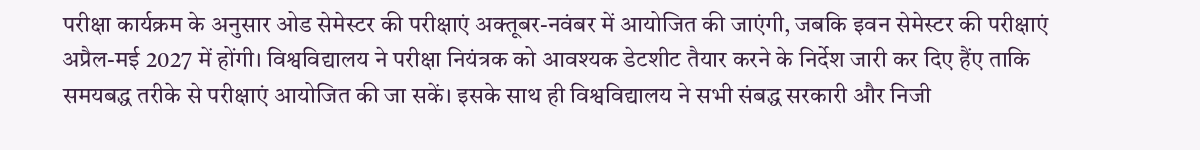परीक्षा कार्यक्रम के अनुसार ओड सेमेस्टर की परीक्षाएं अक्तूबर-नवंबर में आयोजित की जाएंगी, जबकि इवन सेमेस्टर की परीक्षाएं अप्रैल-मई 2027 में होंगी। विश्वविद्यालय ने परीक्षा नियंत्रक को आवश्यक डेटशीट तैयार करने के निर्देश जारी कर दिए हैंए ताकि समयबद्ध तरीके से परीक्षाएं आयोजित की जा सकें। इसके साथ ही विश्वविद्यालय ने सभी संबद्ध सरकारी और निजी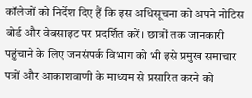कॉलेजों को निर्देश दिए हैं कि इस अधिसूचना को अपने नोटिस बोर्ड और वेबसाइट पर प्रदर्शित करें। छात्रों तक जानकारी पहुंचाने के लिए जनसंपर्क विभाग को भी इसे प्रमुख समाचार पत्रों और आकाशवाणी के माध्यम से प्रसारित करने को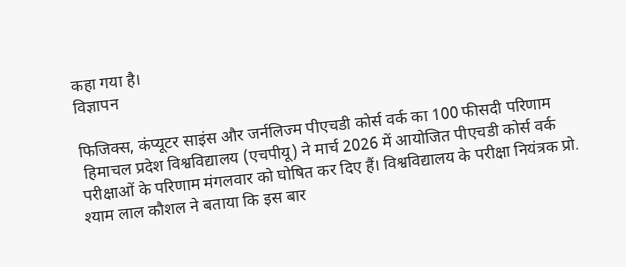कहा गया है।
विज्ञापन

फिजिक्स, कंप्यूटर साइंस और जर्नलिज्म पीएचडी कोर्स वर्क का 100 फीसदी परिणाम
 हिमाचल प्रदेश विश्वविद्यालय (एचपीयू) ने मार्च 2026 में आयोजित पीएचडी कोर्स वर्क परीक्षाओं के परिणाम मंगलवार को घोषित कर दिए हैं। विश्वविद्यालय के परीक्षा नियंत्रक प्रो. श्याम लाल कौशल ने बताया कि इस बार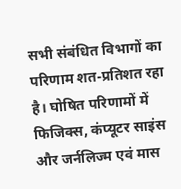सभी संबंधित विभागों का परिणाम शत-प्रतिशत रहा है। घोषित परिणामों में फिजिक्स, कंप्यूटर साइंस और जर्नलिज्म एवं मास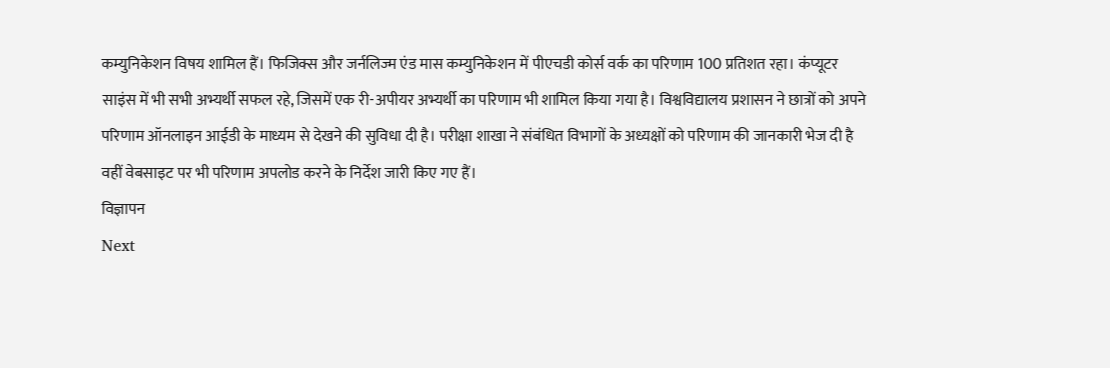कम्युनिकेशन विषय शामिल हैं। फिजिक्स और जर्नलिज्म एंड मास कम्युनिकेशन में पीएचडी कोर्स वर्क का परिणाम 100 प्रतिशत रहा। कंप्यूटर साइंस में भी सभी अभ्यर्थी सफल रहे, जिसमें एक री-अपीयर अभ्यर्थी का परिणाम भी शामिल किया गया है। विश्वविद्यालय प्रशासन ने छात्रों को अपने परिणाम ऑनलाइन आईडी के माध्यम से देखने की सुविधा दी है। परीक्षा शाखा ने संबंधित विभागों के अध्यक्षों को परिणाम की जानकारी भेज दी है वहीं वेबसाइट पर भी परिणाम अपलोड करने के निर्देश जारी किए गए हैं।
विज्ञापन
Next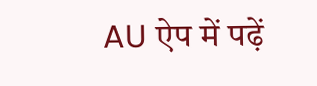AU ऐप में पढ़ें